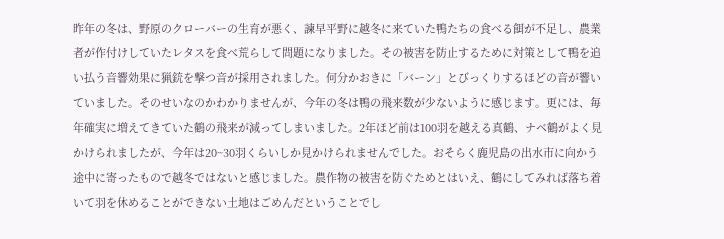昨年の冬は、野原のクローバーの生育が悪く、諫早平野に越冬に来ていた鴨たちの食べる餌が不足し、農業者が作付けしていたレタスを食べ荒らして問題になりました。その被害を防止するために対策として鴨を追い払う音響効果に猟銃を撃つ音が採用されました。何分かおきに「バーン」とびっくりするほどの音が響いていました。そのせいなのかわかりませんが、今年の冬は鴨の飛来数が少ないように感じます。更には、毎年確実に増えてきていた鶴の飛来が減ってしまいました。2年ほど前は100羽を越える真鶴、ナベ鶴がよく見かけられましたが、今年は20~30羽くらいしか見かけられませんでした。おそらく鹿児島の出水市に向かう途中に寄ったもので越冬ではないと感じました。農作物の被害を防ぐためとはいえ、鶴にしてみれば落ち着いて羽を休めることができない土地はごめんだということでし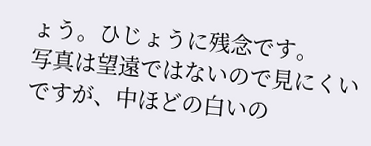ょう。ひじょうに残念です。
写真は望遠ではないので見にくいですが、中ほどの白いの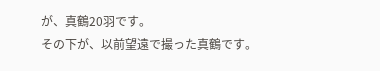が、真鶴20羽です。
その下が、以前望遠で撮った真鶴です。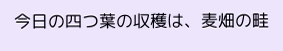今日の四つ葉の収穫は、麦畑の畦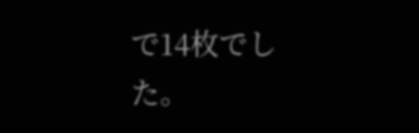で14枚でした。